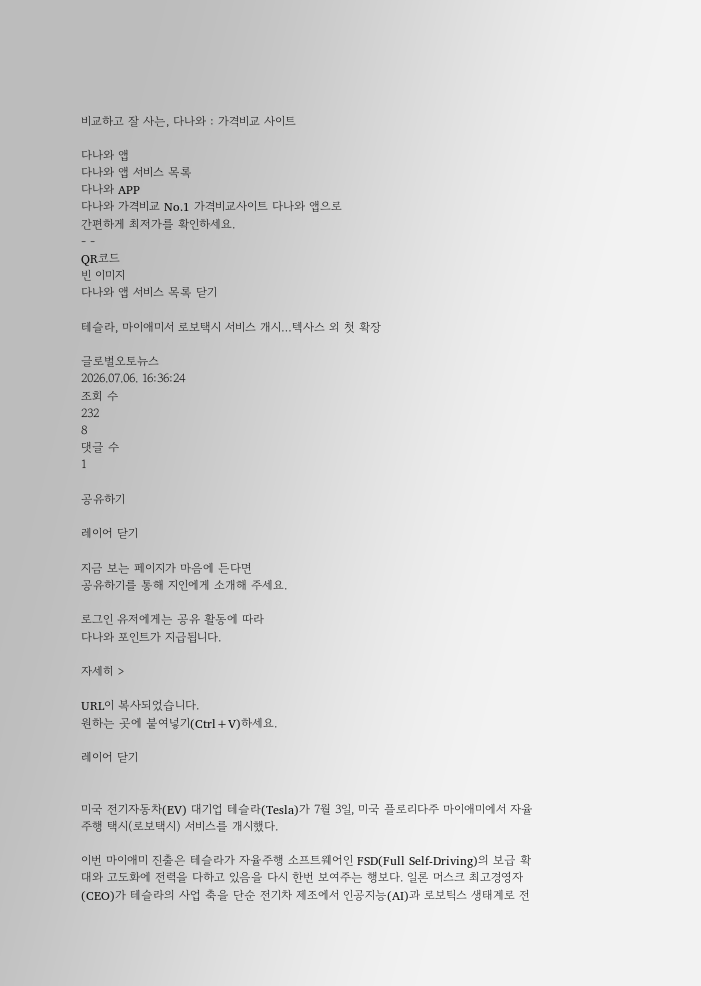비교하고 잘 사는, 다나와 : 가격비교 사이트

다나와 앱
다나와 앱 서비스 목록
다나와 APP
다나와 가격비교 No.1 가격비교사이트 다나와 앱으로
간편하게 최저가를 확인하세요.
- -
QR코드
빈 이미지
다나와 앱 서비스 목록 닫기

테슬라, 마이애미서 로보택시 서비스 개시…텍사스 외 첫 확장

글로벌오토뉴스
2026.07.06. 16:36:24
조회 수
232
8
댓글 수
1

공유하기

레이어 닫기

지금 보는 페이지가 마음에 든다면
공유하기를 통해 지인에게 소개해 주세요.

로그인 유저에게는 공유 활동에 따라
다나와 포인트가 지급됩니다.

자세히 >

URL이 복사되었습니다.
원하는 곳에 붙여넣기(Ctrl+V)하세요.

레이어 닫기


미국 전기자동차(EV) 대기업 테슬라(Tesla)가 7월 3일, 미국 플로리다주 마이애미에서 자율주행 택시(로보택시) 서비스를 개시했다.

이번 마이애미 진출은 테슬라가 자율주행 소프트웨어인 FSD(Full Self-Driving)의 보급 확대와 고도화에 전력을 다하고 있음을 다시 한번 보여주는 행보다. 일론 머스크 최고경영자(CEO)가 테슬라의 사업 축을 단순 전기차 제조에서 인공지능(AI)과 로보틱스 생태계로 전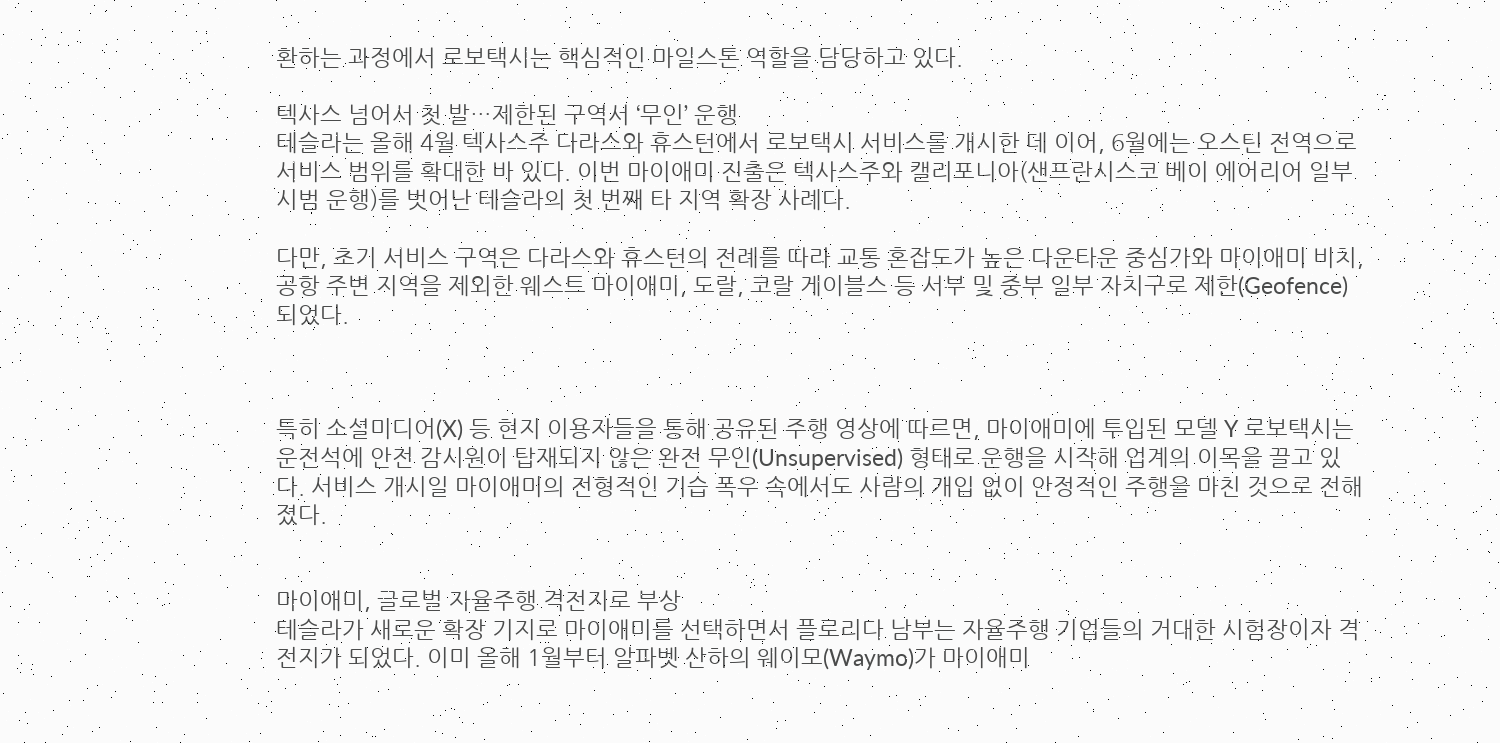환하는 과정에서 로보택시는 핵심적인 마일스톤 역할을 담당하고 있다.

텍사스 넘어서 첫 발…제한된 구역서 ‘무인’ 운행
테슬라는 올해 4월 텍사스주 다라스와 휴스턴에서 로보택시 서비스를 개시한 데 이어, 6월에는 오스틴 전역으로 서비스 범위를 확대한 바 있다. 이번 마이애미 진출은 텍사스주와 캘리포니아(샌프란시스코 베이 에어리어 일부 시범 운행)를 벗어난 테슬라의 첫 번째 타 지역 확장 사례다.

다만, 초기 서비스 구역은 다라스와 휴스턴의 전례를 따라 교통 혼잡도가 높은 다운타운 중심가와 마이애미 비치, 공항 주변 지역을 제외한 웨스트 마이애미, 도랄, 코랄 게이블스 등 서부 및 중부 일부 자치구로 제한(Geofence)되었다.



특히 소셜미디어(X) 등 현지 이용자들을 통해 공유된 주행 영상에 따르면, 마이애미에 투입된 모델 Y 로보택시는 운전석에 안전 감시원이 탑재되지 않은 완전 무인(Unsupervised) 형태로 운행을 시작해 업계의 이목을 끌고 있다. 서비스 개시일 마이애미의 전형적인 기습 폭우 속에서도 사람의 개입 없이 안정적인 주행을 마친 것으로 전해졌다.


마이애미, 글로벌 자율주행 격전지로 부상
테슬라가 새로운 확장 기지로 마이애미를 선택하면서 플로리다 남부는 자율주행 기업들의 거대한 시험장이자 격전지가 되었다. 이미 올해 1월부터 알파벳 산하의 웨이모(Waymo)가 마이애미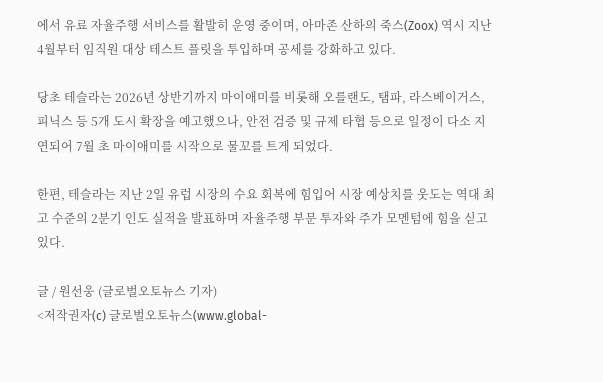에서 유료 자율주행 서비스를 활발히 운영 중이며, 아마존 산하의 죽스(Zoox) 역시 지난 4월부터 임직원 대상 테스트 플릿을 투입하며 공세를 강화하고 있다.

당초 테슬라는 2026년 상반기까지 마이애미를 비롯해 오를랜도, 탬파, 라스베이거스, 피닉스 등 5개 도시 확장을 예고했으나, 안전 검증 및 규제 타협 등으로 일정이 다소 지연되어 7월 초 마이애미를 시작으로 물꼬를 트게 되었다.

한편, 테슬라는 지난 2일 유럽 시장의 수요 회복에 힘입어 시장 예상치를 웃도는 역대 최고 수준의 2분기 인도 실적을 발표하며 자율주행 부문 투자와 주가 모멘텀에 힘을 싣고 있다.

글 / 원선웅 (글로벌오토뉴스 기자)
<저작권자(c) 글로벌오토뉴스(www.global-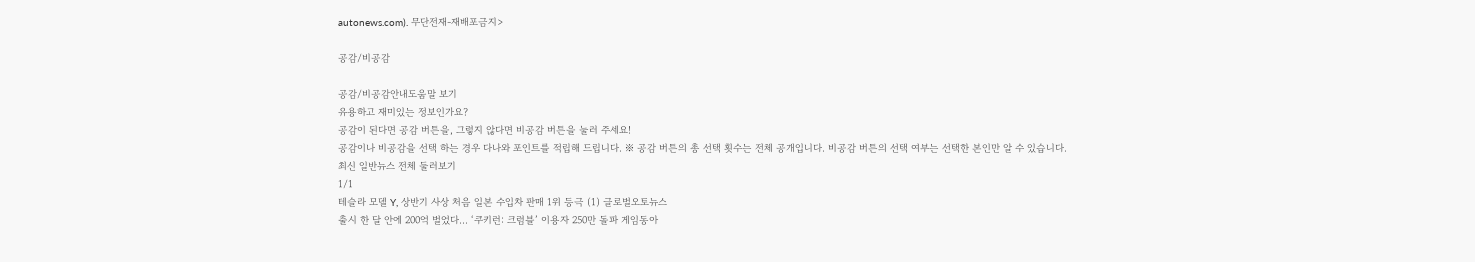autonews.com). 무단전재-재배포금지>

공감/비공감

공감/비공감안내도움말 보기
유용하고 재미있는 정보인가요?
공감이 된다면 공감 버튼을, 그렇지 않다면 비공감 버튼을 눌러 주세요!
공감이나 비공감을 선택 하는 경우 다나와 포인트를 적립해 드립니다. ※ 공감 버튼의 총 선택 횟수는 전체 공개입니다. 비공감 버튼의 선택 여부는 선택한 본인만 알 수 있습니다.
최신 일반뉴스 전체 둘러보기
1/1
테슬라 모델 Y, 상반기 사상 처음 일본 수입차 판매 1위 등극 (1) 글로벌오토뉴스
출시 한 달 안에 200억 벌었다… ‘쿠키런: 크럼블’ 이용자 250만 돌파 게임동아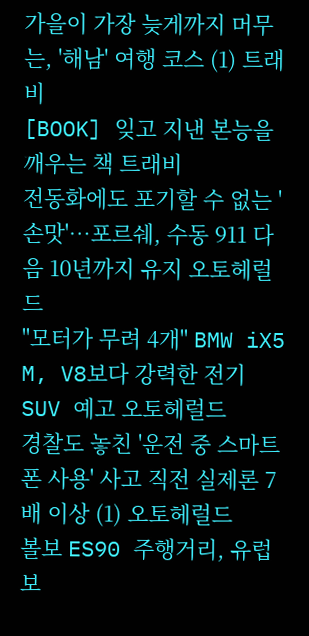가을이 가장 늦게까지 머무는, '해남' 여행 코스 (1) 트래비
[BOOK] 잊고 지낸 본능을 깨우는 책 트래비
전동화에도 포기할 수 없는 '손맛'…포르쉐, 수동 911 다음 10년까지 유지 오토헤럴드
"모터가 무려 4개" BMW iX5 M, V8보다 강력한 전기 SUV 예고 오토헤럴드
경찰도 놓친 '운전 중 스마트폰 사용' 사고 직전 실제론 7배 이상 (1) 오토헤럴드
볼보 ES90 주행거리, 유럽보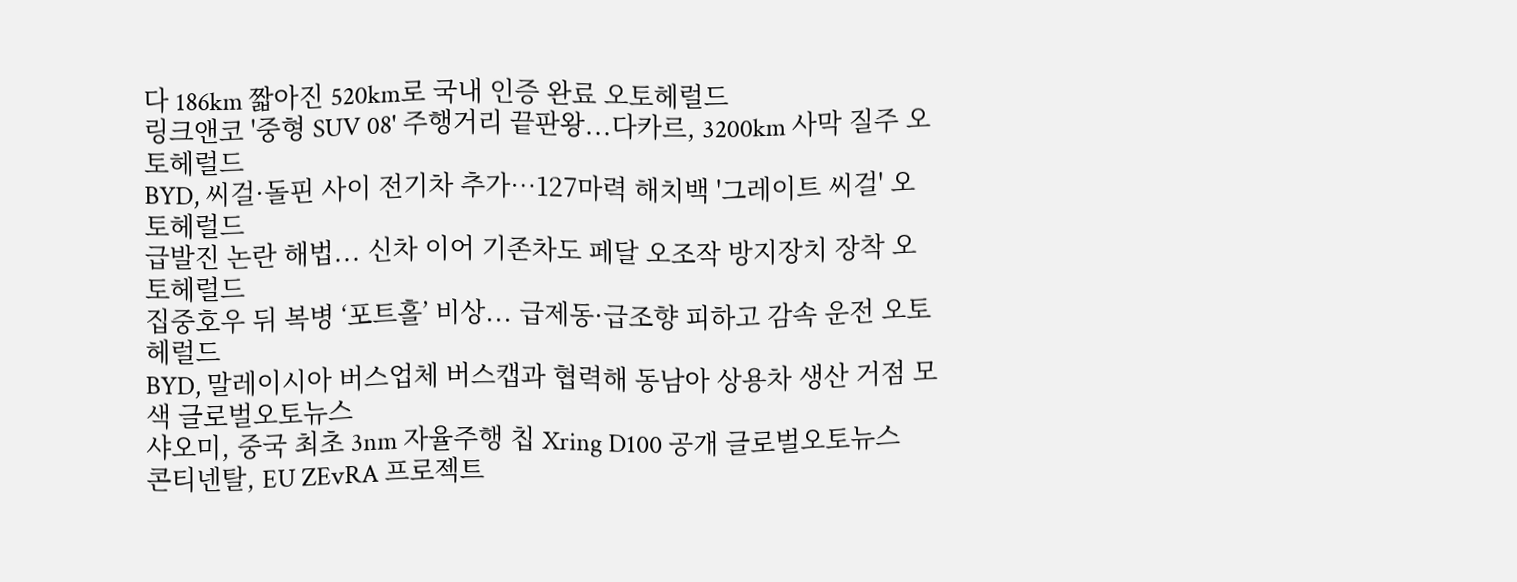다 186km 짧아진 520km로 국내 인증 완료 오토헤럴드
링크앤코 '중형 SUV 08' 주행거리 끝판왕...다카르, 3200km 사막 질주 오토헤럴드
BYD, 씨걸·돌핀 사이 전기차 추가…127마력 해치백 '그레이트 씨걸' 오토헤럴드
급발진 논란 해법... 신차 이어 기존차도 페달 오조작 방지장치 장착 오토헤럴드
집중호우 뒤 복병 ‘포트홀’ 비상... 급제동·급조향 피하고 감속 운전 오토헤럴드
BYD, 말레이시아 버스업체 버스캡과 협력해 동남아 상용차 생산 거점 모색 글로벌오토뉴스
샤오미, 중국 최초 3nm 자율주행 칩 Xring D100 공개 글로벌오토뉴스
콘티넨탈, EU ZEvRA 프로젝트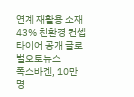연계 재활용 소재 43% 친환경 컨셉 타이어 공개 글로벌오토뉴스
폭스바겐, 10만 명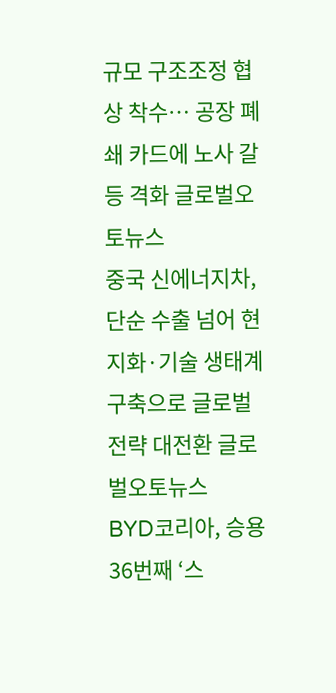규모 구조조정 협상 착수… 공장 폐쇄 카드에 노사 갈등 격화 글로벌오토뉴스
중국 신에너지차, 단순 수출 넘어 현지화·기술 생태계 구축으로 글로벌 전략 대전환 글로벌오토뉴스
BYD코리아, 승용 36번째 ‘스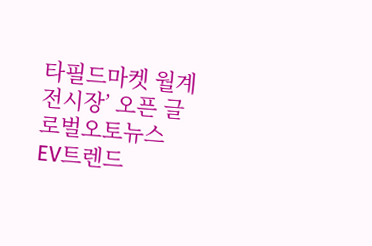타필드마켓 월계 전시장’ 오픈 글로벌오토뉴스
EV트렌드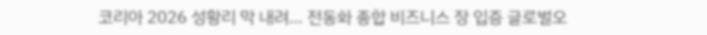코리아 2026 성황리 막 내려… 전동화 종합 비즈니스 장 입증 글로벌오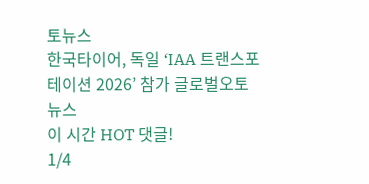토뉴스
한국타이어, 독일 ‘IAA 트랜스포테이션 2026’ 참가 글로벌오토뉴스
이 시간 HOT 댓글!
1/4